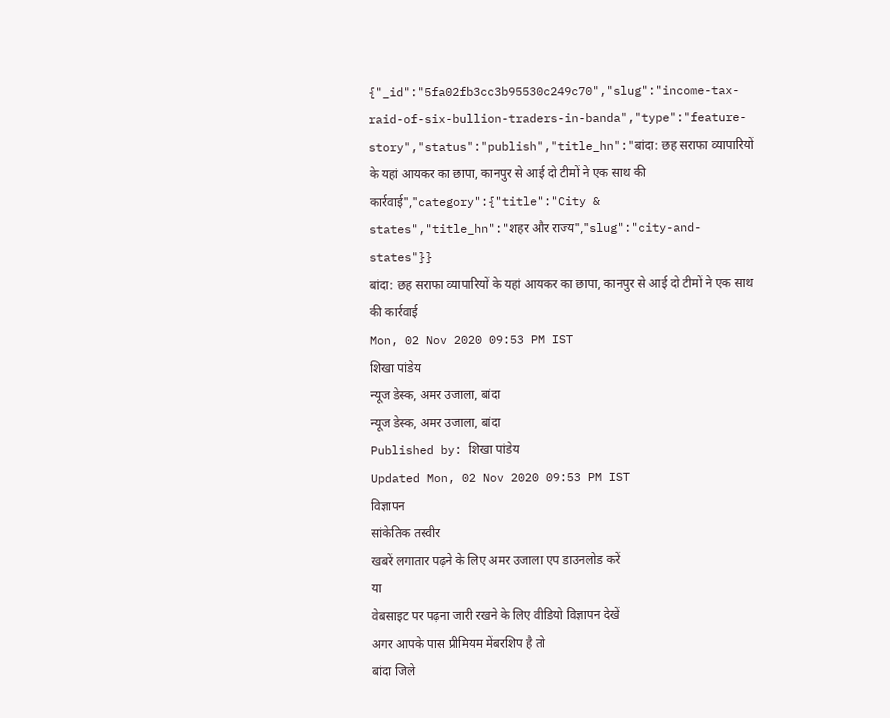{"_id":"5fa02fb3cc3b95530c249c70","slug":"income-tax-raid-of-six-bullion-traders-in-banda","type":"feature-story","status":"publish","title_hn":"बांदा: छह सराफा व्यापारियों के यहां आयकर का छापा, कानपुर से आई दो टीमों ने एक साथ की कार्रवाई","category":{"title":"City & states","title_hn":"शहर और राज्य","slug":"city-and-states"}}
बांदा: छह सराफा व्यापारियों के यहां आयकर का छापा, कानपुर से आई दो टीमों ने एक साथ की कार्रवाई
Mon, 02 Nov 2020 09:53 PM IST
शिखा पांडेय
न्यूज डेस्क, अमर उजाला, बांदा
न्यूज डेस्क, अमर उजाला, बांदा
Published by: शिखा पांडेय
Updated Mon, 02 Nov 2020 09:53 PM IST
विज्ञापन
सांकेतिक तस्वीर
खबरें लगातार पढ़ने के लिए अमर उजाला एप डाउनलोड करें
या
वेबसाइट पर पढ़ना जारी रखने के लिए वीडियो विज्ञापन देखें
अगर आपके पास प्रीमियम मेंबरशिप है तो
बांदा जिले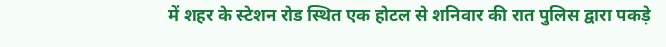में शहर के स्टेशन रोड स्थित एक होटल से शनिवार की रात पुलिस द्वारा पकड़े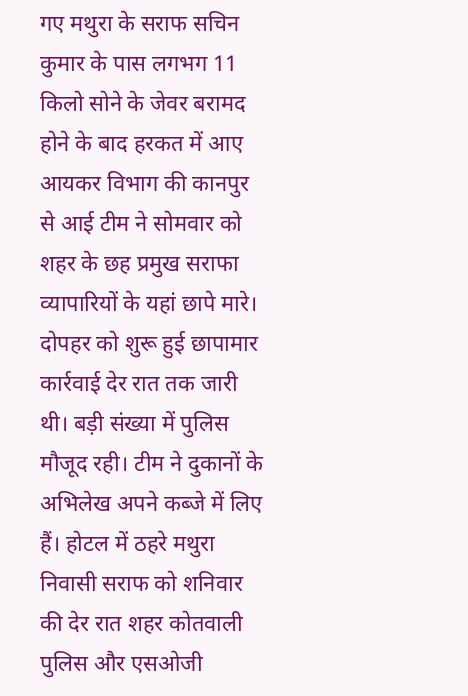गए मथुरा के सराफ सचिन कुमार के पास लगभग 11 किलो सोने के जेवर बरामद होने के बाद हरकत में आए आयकर विभाग की कानपुर से आई टीम ने सोमवार को शहर के छह प्रमुख सराफा व्यापारियों के यहां छापे मारे।
दोपहर को शुरू हुई छापामार कार्रवाई देर रात तक जारी थी। बड़ी संख्या में पुलिस मौजूद रही। टीम ने दुकानों के अभिलेख अपने कब्जे में लिए हैं। होटल में ठहरे मथुरा निवासी सराफ को शनिवार की देर रात शहर कोतवाली पुलिस और एसओजी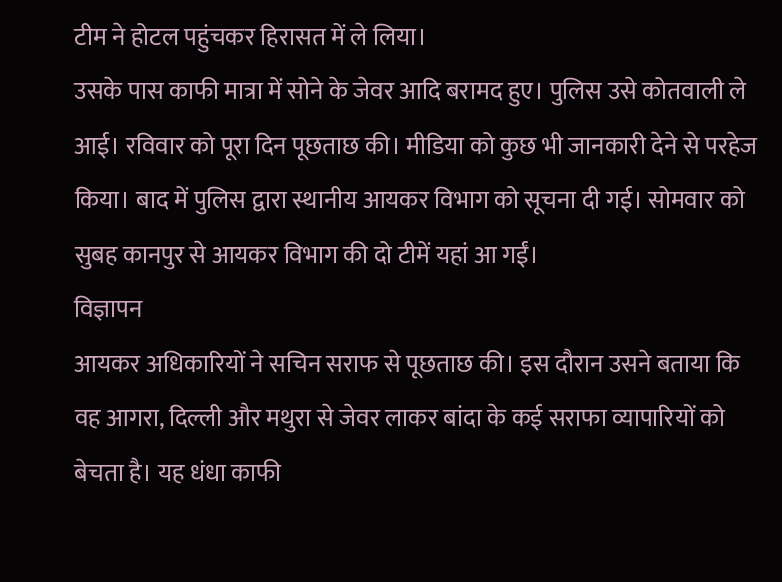टीम ने होटल पहुंचकर हिरासत में ले लिया।
उसके पास काफी मात्रा में सोने के जेवर आदि बरामद हुए। पुलिस उसे कोतवाली ले आई। रविवार को पूरा दिन पूछताछ की। मीडिया को कुछ भी जानकारी देने से परहेज किया। बाद में पुलिस द्वारा स्थानीय आयकर विभाग को सूचना दी गई। सोमवार को सुबह कानपुर से आयकर विभाग की दो टीमें यहां आ गईं।
विज्ञापन
आयकर अधिकारियों ने सचिन सराफ से पूछताछ की। इस दौरान उसने बताया कि वह आगरा, दिल्ली और मथुरा से जेवर लाकर बांदा के कई सराफा व्यापारियों को बेचता है। यह धंधा काफी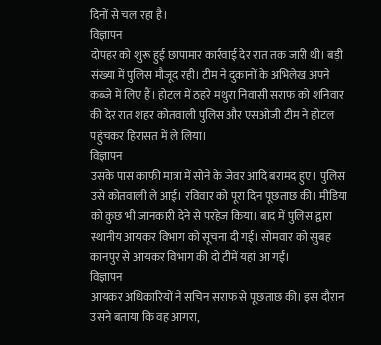दिनों से चल रहा है।
विज्ञापन
दोपहर को शुरू हुई छापामार कार्रवाई देर रात तक जारी थी। बड़ी संख्या में पुलिस मौजूद रही। टीम ने दुकानों के अभिलेख अपने कब्जे में लिए हैं। होटल में ठहरे मथुरा निवासी सराफ को शनिवार की देर रात शहर कोतवाली पुलिस और एसओजी टीम ने होटल पहुंचकर हिरासत में ले लिया।
विज्ञापन
उसके पास काफी मात्रा में सोने के जेवर आदि बरामद हुए। पुलिस उसे कोतवाली ले आई। रविवार को पूरा दिन पूछताछ की। मीडिया को कुछ भी जानकारी देने से परहेज किया। बाद में पुलिस द्वारा स्थानीय आयकर विभाग को सूचना दी गई। सोमवार को सुबह कानपुर से आयकर विभाग की दो टीमें यहां आ गईं।
विज्ञापन
आयकर अधिकारियों ने सचिन सराफ से पूछताछ की। इस दौरान उसने बताया कि वह आगरा,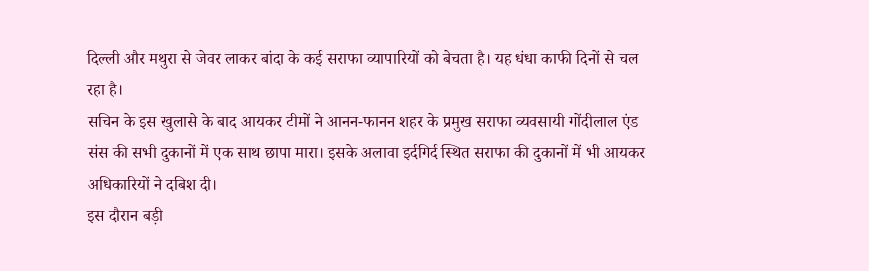दिल्ली और मथुरा से जेवर लाकर बांदा के कई सराफा व्यापारियों को बेचता है। यह धंधा काफी दिनों से चल रहा है।
सचिन के इस खुलासे के बाद आयकर टीमों ने आनन-फानन शहर के प्रमुख सराफा व्यवसायी गोंदीलाल एंड संस की सभी दुकानों में एक साथ छापा मारा। इसके अलावा इर्दगिर्द स्थित सराफा की दुकानों में भी आयकर अधिकारियों ने दबिश दी।
इस दौरान बड़ी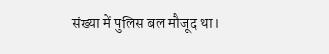संख्या में पुलिस बल मौजूद था।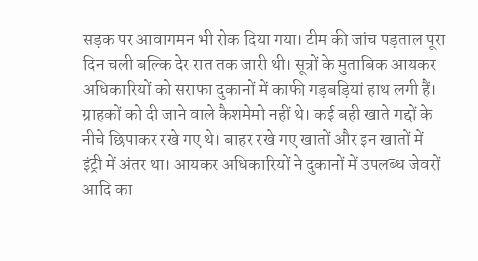सड़क पर आवागमन भी रोक दिया गया। टीम की जांच पड़ताल पूरा दिन चली बल्कि देर रात तक जारी थी। सूत्रों के मुताबिक आयकर अधिकारियों को सराफा दुकानों में काफी गड़बड़ियां हाथ लगी हैं।
ग्राहकों को दी जाने वाले कैशमेमो नहीं थे। कई बही खाते गद्दों के नीचे छिपाकर रखे गए थे। बाहर रखे गए खातों और इन खातों में इंट्री में अंतर था। आयकर अधिकारियों ने दुकानों में उपलब्ध जेवरों आदि का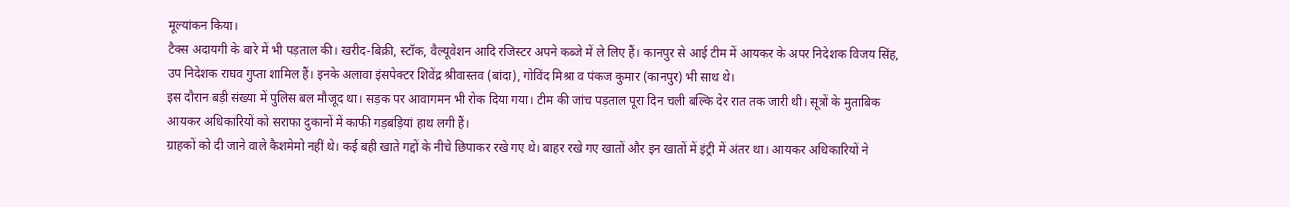मूल्यांकन किया।
टैक्स अदायगी के बारे में भी पड़ताल की। खरीद-बिक्री, स्टॉक, वैल्यूवेशन आदि रजिस्टर अपने कब्जे में ले लिए हैं। कानपुर से आई टीम में आयकर के अपर निदेशक विजय सिंह, उप निदेशक राघव गुप्ता शामिल हैं। इनके अलावा इंसपेक्टर शिवेंद्र श्रीवास्तव (बांदा), गोविंद मिश्रा व पंकज कुमार (कानपुर) भी साथ थे।
इस दौरान बड़ी संख्या में पुलिस बल मौजूद था। सड़क पर आवागमन भी रोक दिया गया। टीम की जांच पड़ताल पूरा दिन चली बल्कि देर रात तक जारी थी। सूत्रों के मुताबिक आयकर अधिकारियों को सराफा दुकानों में काफी गड़बड़ियां हाथ लगी हैं।
ग्राहकों को दी जाने वाले कैशमेमो नहीं थे। कई बही खाते गद्दों के नीचे छिपाकर रखे गए थे। बाहर रखे गए खातों और इन खातों में इंट्री में अंतर था। आयकर अधिकारियों ने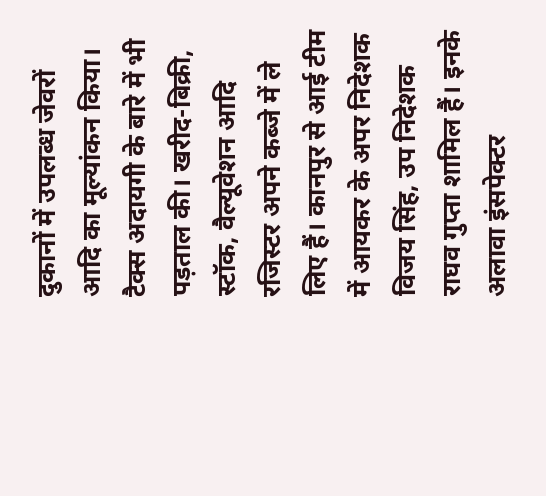दुकानों में उपलब्ध जेवरों आदि का मूल्यांकन किया।
टैक्स अदायगी के बारे में भी पड़ताल की। खरीद-बिक्री, स्टॉक, वैल्यूवेशन आदि रजिस्टर अपने कब्जे में ले लिए हैं। कानपुर से आई टीम में आयकर के अपर निदेशक विजय सिंह, उप निदेशक राघव गुप्ता शामिल हैं। इनके अलावा इंसपेक्टर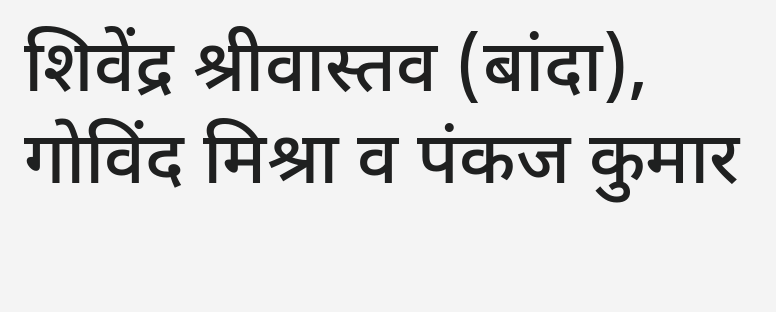शिवेंद्र श्रीवास्तव (बांदा), गोविंद मिश्रा व पंकज कुमार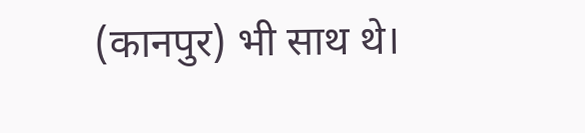(कानपुर) भी साथ थे।